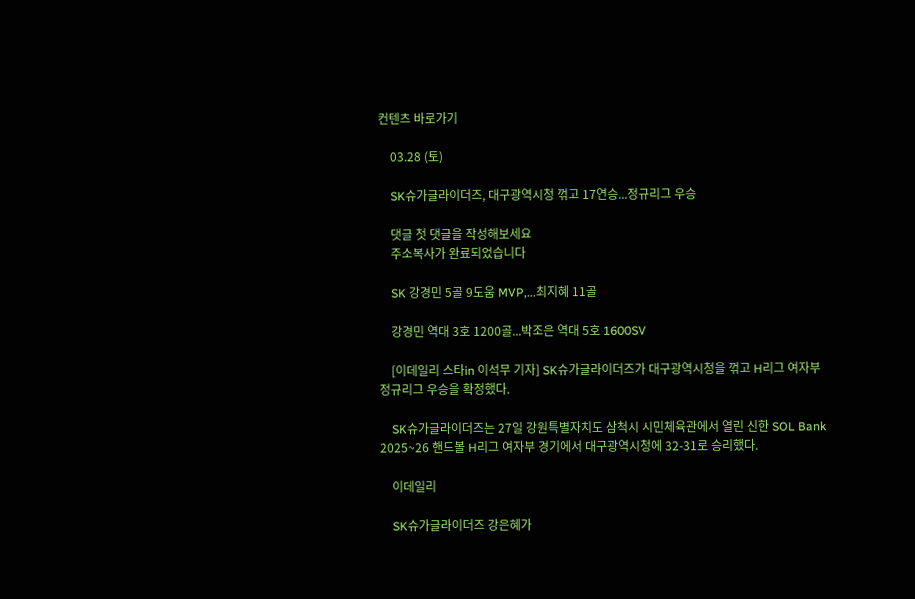컨텐츠 바로가기

    03.28 (토)

    SK슈가글라이더즈, 대구광역시청 꺾고 17연승...정규리그 우승

    댓글 첫 댓글을 작성해보세요
    주소복사가 완료되었습니다

    SK 강경민 5골 9도움 MVP,...최지혜 11골

    강경민 역대 3호 1200골...박조은 역대 5호 1600SV

    [이데일리 스타in 이석무 기자] SK슈가글라이더즈가 대구광역시청을 꺾고 H리그 여자부 정규리그 우승을 확정했다.

    SK슈가글라이더즈는 27일 강원특별자치도 삼척시 시민체육관에서 열린 신한 SOL Bank 2025~26 핸드볼 H리그 여자부 경기에서 대구광역시청에 32-31로 승리했다.

    이데일리

    SK슈가글라이더즈 강은혜가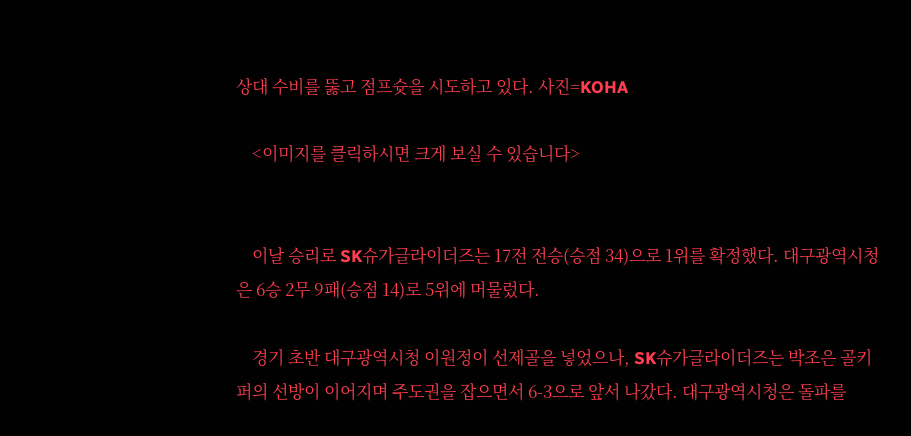상대 수비를 뚫고 점프슛을 시도하고 있다. 사진=KOHA

    <이미지를 클릭하시면 크게 보실 수 있습니다>


    이날 승리로 SK슈가글라이더즈는 17전 전승(승점 34)으로 1위를 확정했다. 대구광역시청은 6승 2무 9패(승점 14)로 5위에 머물렀다.

    경기 초반 대구광역시청 이원정이 선제골을 넣었으나, SK슈가글라이더즈는 박조은 골키퍼의 선방이 이어지며 주도권을 잡으면서 6-3으로 앞서 나갔다. 대구광역시청은 돌파를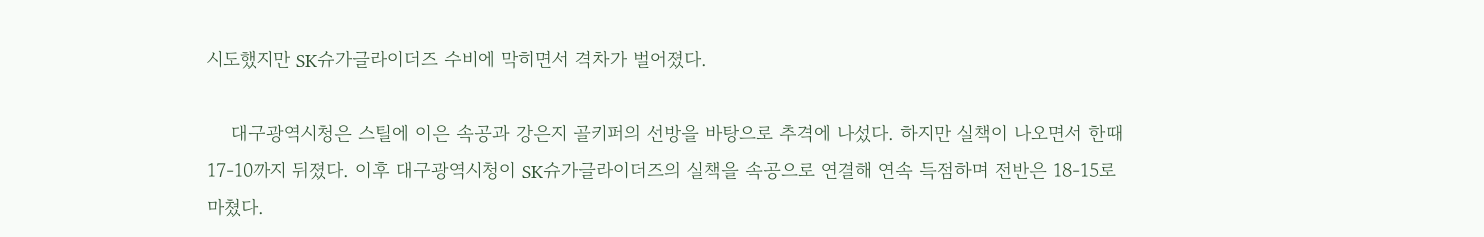시도했지만 SK슈가글라이더즈 수비에 막히면서 격차가 벌어졌다.

    대구광역시청은 스틸에 이은 속공과 강은지 골키퍼의 선방을 바탕으로 추격에 나섰다. 하지만 실책이 나오면서 한때 17-10까지 뒤졌다. 이후 대구광역시청이 SK슈가글라이더즈의 실책을 속공으로 연결해 연속 득점하며 전반은 18-15로 마쳤다.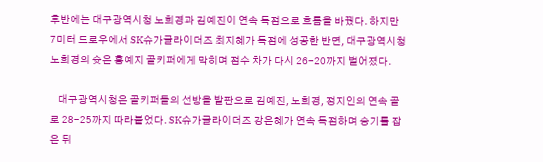후반에는 대구광역시청 노희경과 김예진이 연속 득점으로 흐름을 바꿨다. 하지만 7미터 드로우에서 SK슈가글라이더즈 최지혜가 득점에 성공한 반면, 대구광역시청 노희경의 슛은 홍예지 골키퍼에게 막히며 점수 차가 다시 26-20까지 벌어졌다.

    대구광역시청은 골키퍼들의 선방을 발판으로 김예진, 노희경, 정지인의 연속 골로 28-25까지 따라붙었다. SK슈가글라이더즈 강은혜가 연속 득점하며 승기를 잡은 뒤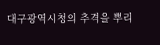대구광역시청의 추격을 뿌리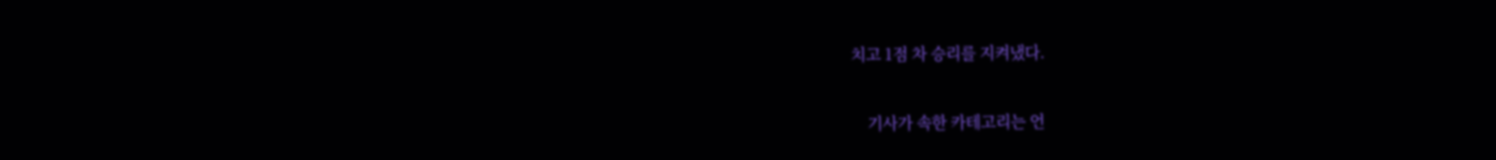치고 1점 차 승리를 지켜냈다.


    기사가 속한 카테고리는 언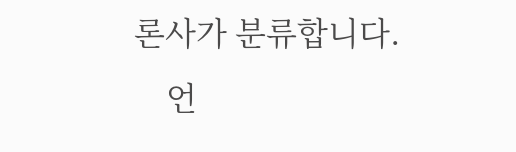론사가 분류합니다.
    언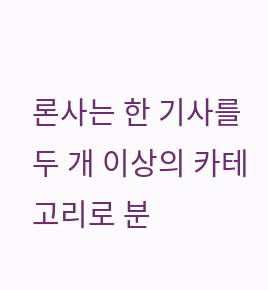론사는 한 기사를 두 개 이상의 카테고리로 분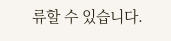류할 수 있습니다.